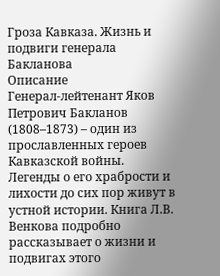Гроза Кавказа. Жизнь и подвиги генерала Бакланова
Описание
Генерал-лейтенант Яков Петрович Бакланов (1808–1873) – один из прославленных героев Кавказской войны. Легенды о его храбрости и лихости до сих пор живут в устной истории. Книга Л.В. Венкова подробно рассказывает о жизни и подвигах этого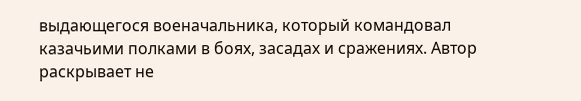выдающегося военачальника, который командовал казачьими полками в боях, засадах и сражениях. Автор раскрывает не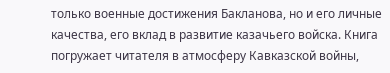только военные достижения Бакланова, но и его личные качества, его вклад в развитие казачьего войска. Книга погружает читателя в атмосферу Кавказской войны,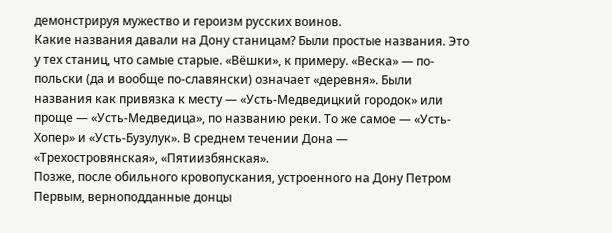демонстрируя мужество и героизм русских воинов.
Какие названия давали на Дону станицам? Были простые названия. Это у тех станиц, что самые старые. «Вёшки», к примеру. «Веска» — по-польски (да и вообще по-славянски) означает «деревня». Были названия как привязка к месту — «Усть-Медведицкий городок» или проще — «Усть-Медведица», по названию реки. То же самое — «Усть-Хопер» и «Усть-Бузулук». В среднем течении Дона — «Трехостровянская», «Пятиизбянская».
Позже, после обильного кровопускания, устроенного на Дону Петром Первым, верноподданные донцы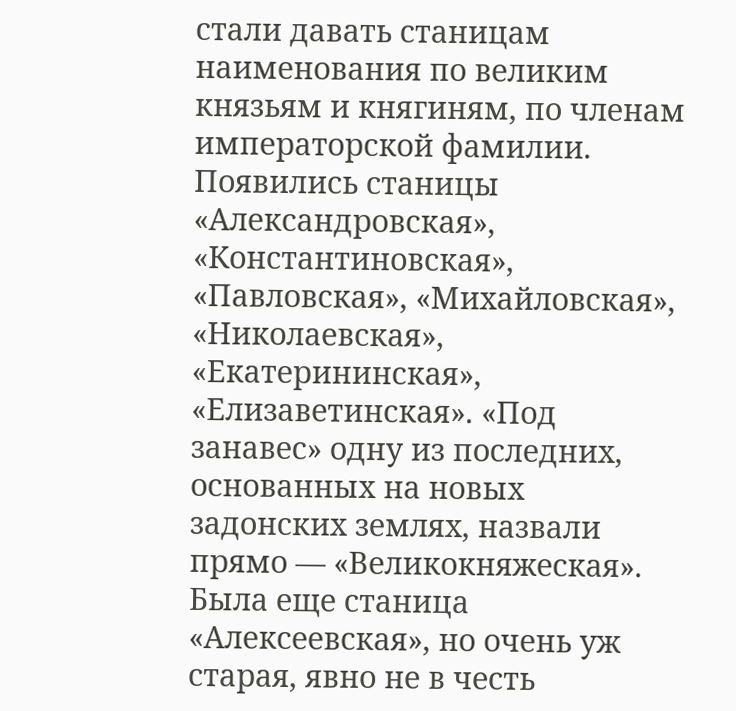стали давать станицам наименования по великим князьям и княгиням, по членам императорской фамилии. Появились станицы «Александровская», «Константиновская», «Павловская», «Михайловская», «Николаевская», «Екатерининская», «Елизаветинская». «Под занавес» одну из последних, основанных на новых задонских землях, назвали прямо — «Великокняжеская».
Была еще станица «Алексеевская», но очень уж старая, явно не в честь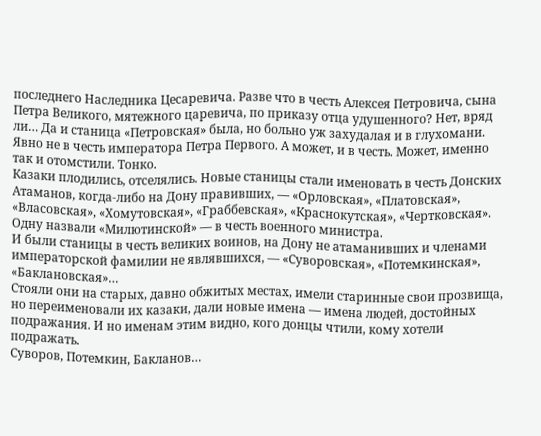последнего Наследника Цесаревича. Разве что в честь Алексея Петровича, сына Петра Великого, мятежного царевича, по приказу отца удушенного? Нет, вряд ли… Да и станица «Петровская» была, но больно уж захудалая и в глухомани. Явно не в честь императора Петра Первого. А может, и в честь. Может, именно так и отомстили. Тонко.
Казаки плодились, отселялись. Новые станицы стали именовать в честь Донских Атаманов, когда-либо на Дону правивших, — «Орловская», «Платовская», «Власовская», «Хомутовская», «Граббевская», «Краснокутская», «Чертковская». Одну назвали «Милютинской» — в честь военного министра.
И были станицы в честь великих воинов, на Дону не атаманивших и членами императорской фамилии не являвшихся, — «Суворовская», «Потемкинская», «Баклановская»…
Стояли они на старых, давно обжитых местах, имели старинные свои прозвища, но переименовали их казаки, дали новые имена — имена людей, достойных подражания. И но именам этим видно, кого донцы чтили, кому хотели подражать.
Суворов, Потемкин, Бакланов…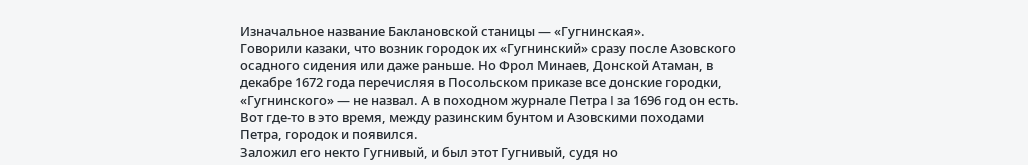Изначальное название Баклановской станицы — «Гугнинская».
Говорили казаки, что возник городок их «Гугнинский» сразу после Азовского осадного сидения или даже раньше. Но Фрол Минаев, Донской Атаман, в декабре 1672 года перечисляя в Посольском приказе все донские городки, «Гугнинского» — не назвал. А в походном журнале Петра I за 1696 год он есть. Вот где-то в это время, между разинским бунтом и Азовскими походами Петра, городок и появился.
Заложил его некто Гугнивый, и был этот Гугнивый, судя но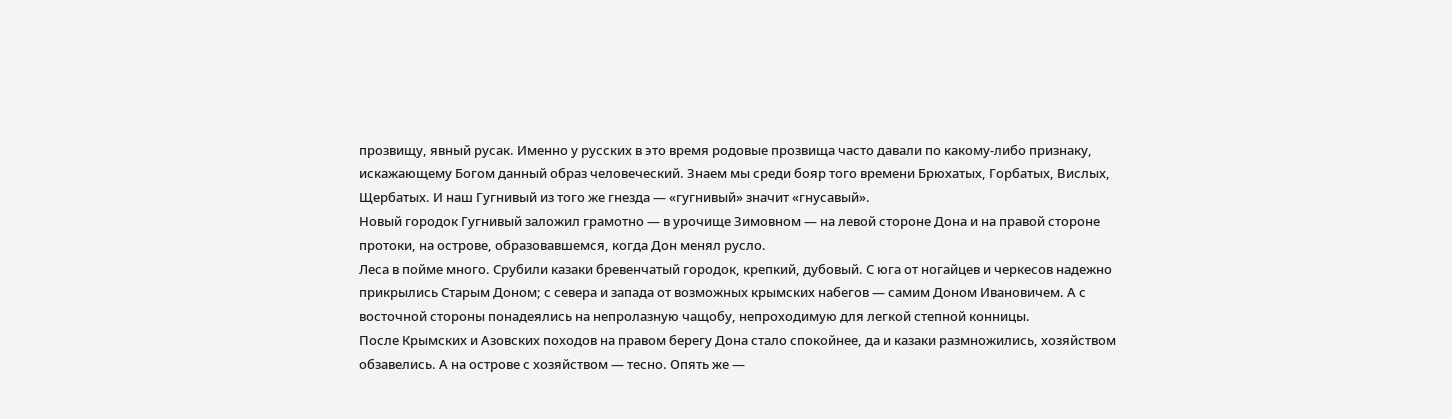прозвищу, явный русак. Именно у русских в это время родовые прозвища часто давали по какому-либо признаку, искажающему Богом данный образ человеческий. Знаем мы среди бояр того времени Брюхатых, Горбатых, Вислых, Щербатых. И наш Гугнивый из того же гнезда — «гугнивый» значит «гнусавый».
Новый городок Гугнивый заложил грамотно — в урочище Зимовном — на левой стороне Дона и на правой стороне протоки, на острове, образовавшемся, когда Дон менял русло.
Леса в пойме много. Срубили казаки бревенчатый городок, крепкий, дубовый. С юга от ногайцев и черкесов надежно прикрылись Старым Доном; с севера и запада от возможных крымских набегов — самим Доном Ивановичем. А с восточной стороны понадеялись на непролазную чащобу, непроходимую для легкой степной конницы.
После Крымских и Азовских походов на правом берегу Дона стало спокойнее, да и казаки размножились, хозяйством обзавелись. А на острове с хозяйством — тесно. Опять же —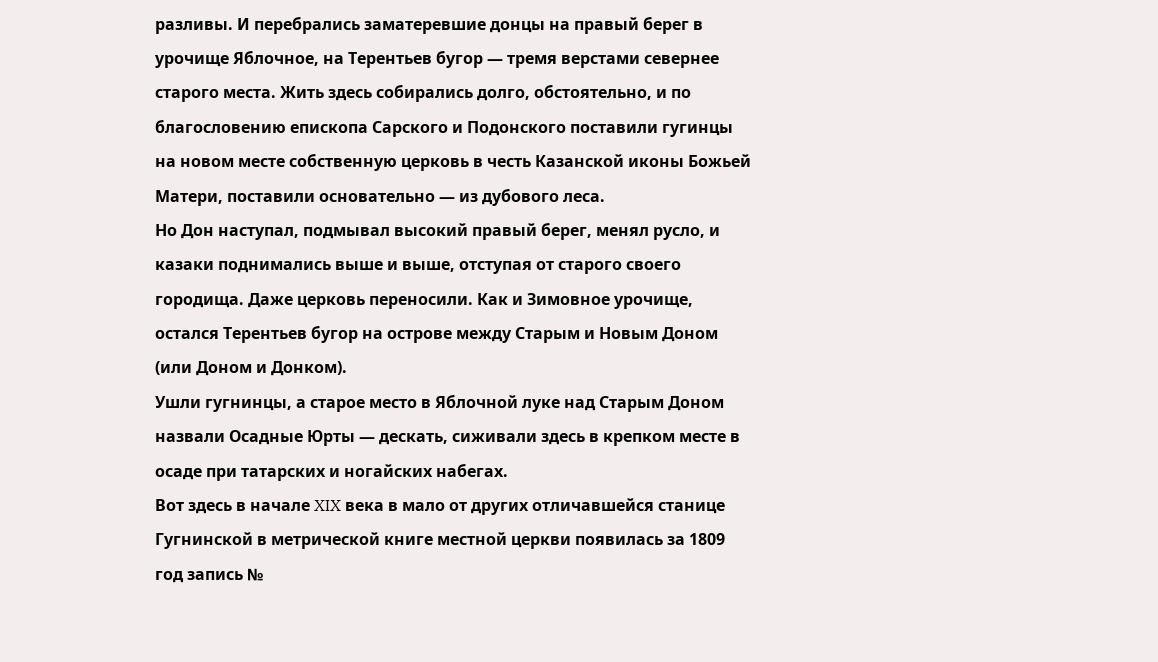разливы. И перебрались заматеревшие донцы на правый берег в урочище Яблочное, на Терентьев бугор — тремя верстами севернее старого места. Жить здесь собирались долго, обстоятельно, и по благословению епископа Сарского и Подонского поставили гугинцы на новом месте собственную церковь в честь Казанской иконы Божьей Матери, поставили основательно — из дубового леса.
Но Дон наступал, подмывал высокий правый берег, менял русло, и казаки поднимались выше и выше, отступая от старого своего городища. Даже церковь переносили. Как и Зимовное урочище, остался Терентьев бугор на острове между Старым и Новым Доном (или Доном и Донком).
Ушли гугнинцы, а старое место в Яблочной луке над Старым Доном назвали Осадные Юрты — дескать, сиживали здесь в крепком месте в осаде при татарских и ногайских набегах.
Вот здесь в начале XIX века в мало от других отличавшейся станице Гугнинской в метрической книге местной церкви появилась за 1809 год запись №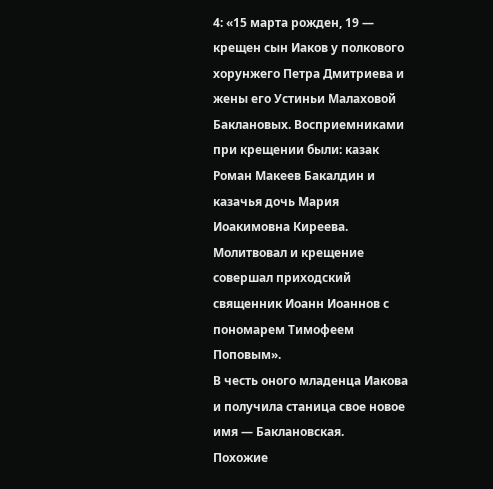4: «15 марта рожден, 19 — крещен сын Иаков у полкового хорунжего Петра Дмитриева и жены его Устиньи Малаховой Баклановых. Восприемниками при крещении были: казак Роман Макеев Бакалдин и казачья дочь Мария Иоакимовна Киреева. Молитвовал и крещение совершал приходский священник Иоанн Иоаннов с пономарем Тимофеем Поповым».
В честь оного младенца Иакова и получила станица свое новое имя — Баклановская.
Похожие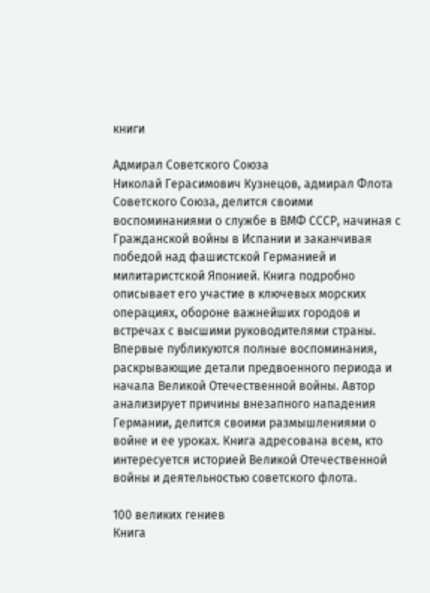книги

Адмирал Советского Союза
Николай Герасимович Кузнецов, адмирал Флота Советского Союза, делится своими воспоминаниями о службе в ВМФ СССР, начиная с Гражданской войны в Испании и заканчивая победой над фашистской Германией и милитаристской Японией. Книга подробно описывает его участие в ключевых морских операциях, обороне важнейших городов и встречах с высшими руководителями страны. Впервые публикуются полные воспоминания, раскрывающие детали предвоенного периода и начала Великой Отечественной войны. Автор анализирует причины внезапного нападения Германии, делится своими размышлениями о войне и ее уроках. Книга адресована всем, кто интересуется историей Великой Отечественной войны и деятельностью советского флота.

100 великих гениев
Книга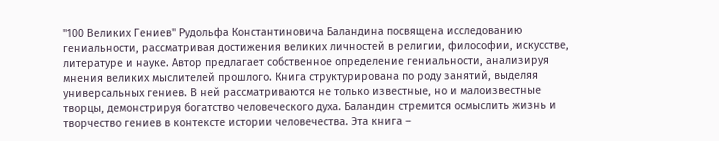"100 Великих Гениев" Рудольфа Константиновича Баландина посвящена исследованию гениальности, рассматривая достижения великих личностей в религии, философии, искусстве, литературе и науке. Автор предлагает собственное определение гениальности, анализируя мнения великих мыслителей прошлого. Книга структурирована по роду занятий, выделяя универсальных гениев. В ней рассматриваются не только известные, но и малоизвестные творцы, демонстрируя богатство человеческого духа. Баландин стремится осмыслить жизнь и творчество гениев в контексте истории человечества. Эта книга –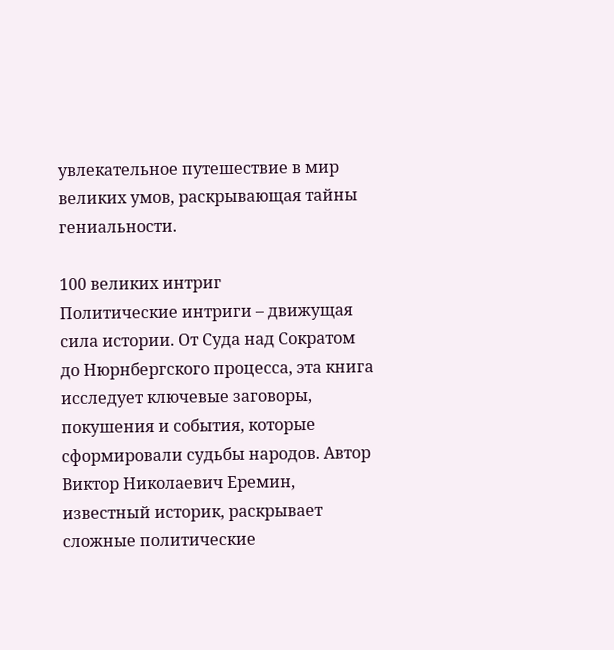увлекательное путешествие в мир великих умов, раскрывающая тайны гениальности.

100 великих интриг
Политические интриги – движущая сила истории. От Суда над Сократом до Нюрнбергского процесса, эта книга исследует ключевые заговоры, покушения и события, которые сформировали судьбы народов. Автор Виктор Николаевич Еремин, известный историк, раскрывает сложные политические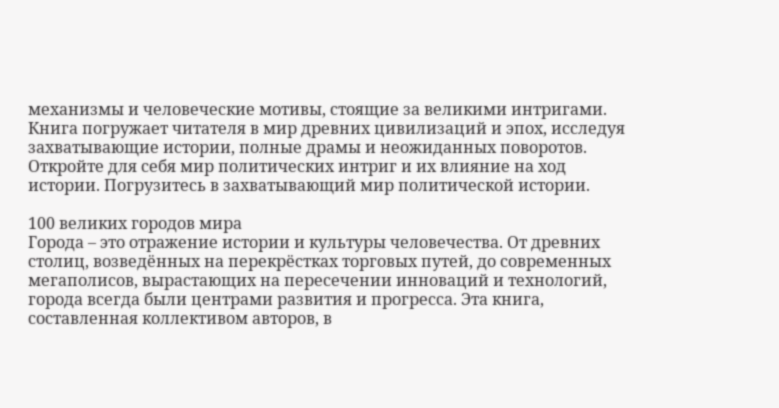механизмы и человеческие мотивы, стоящие за великими интригами. Книга погружает читателя в мир древних цивилизаций и эпох, исследуя захватывающие истории, полные драмы и неожиданных поворотов. Откройте для себя мир политических интриг и их влияние на ход истории. Погрузитесь в захватывающий мир политической истории.

100 великих городов мира
Города – это отражение истории и культуры человечества. От древних столиц, возведённых на перекрёстках торговых путей, до современных мегаполисов, вырастающих на пересечении инноваций и технологий, города всегда были центрами развития и прогресса. Эта книга, составленная коллективом авторов, в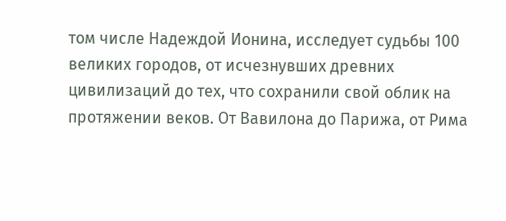том числе Надеждой Ионина, исследует судьбы 100 великих городов, от исчезнувших древних цивилизаций до тех, что сохранили свой облик на протяжении веков. От Вавилона до Парижа, от Рима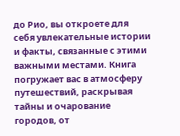до Рио, вы откроете для себя увлекательные истории и факты, связанные с этими важными местами. Книга погружает вас в атмосферу путешествий, раскрывая тайны и очарование городов, от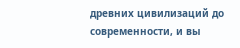древних цивилизаций до современности, и вы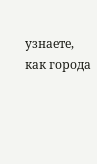узнаете, как города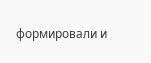формировали и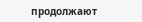продолжают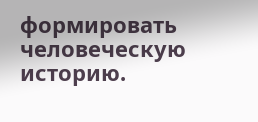формировать человеческую историю.